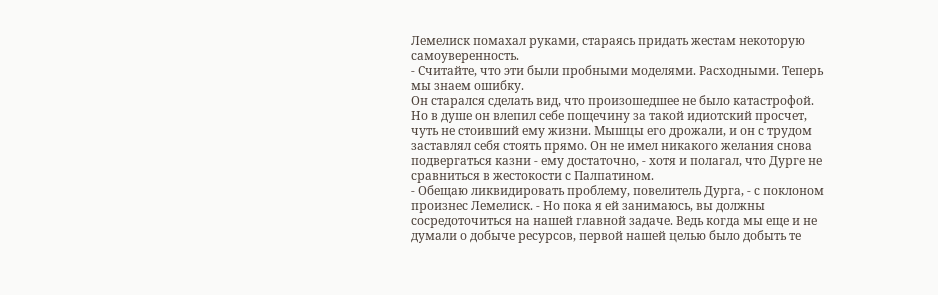Лемелиск помахал руками, стараясь придать жестам некоторую самоуверенность.
- Считайте, что эти были пробными моделями. Расходными. Теперь мы знаем ошибку.
Он старался сделать вид, что произошедшее не было катастрофой. Но в душе он влепил себе пощечину за такой идиотский просчет, чуть не стоивший ему жизни. Мышцы его дрожали, и он с трудом заставлял себя стоять прямо. Он не имел никакого желания снова подвергаться казни - ему достаточно, - хотя и полагал, что Дурге не сравниться в жестокости с Палпатином.
- Обещаю ликвидировать проблему, повелитель Дурга, - с поклоном произнес Лемелиск. - Но пока я ей занимаюсь, вы должны сосредоточиться на нашей главной задаче. Ведь когда мы еще и не думали о добыче ресурсов, первой нашей целью было добыть те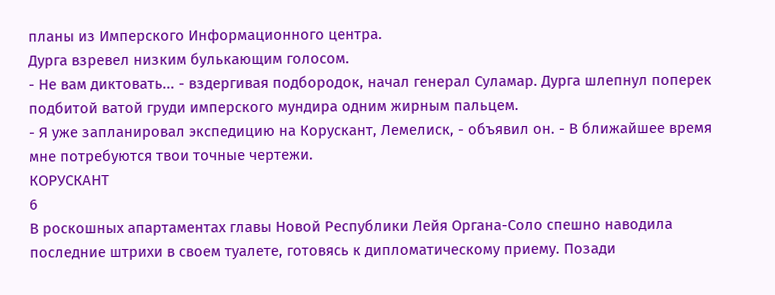планы из Имперского Информационного центра.
Дурга взревел низким булькающим голосом.
- Не вам диктовать... - вздергивая подбородок, начал генерал Суламар. Дурга шлепнул поперек подбитой ватой груди имперского мундира одним жирным пальцем.
- Я уже запланировал экспедицию на Корускант, Лемелиск, - объявил он. - В ближайшее время мне потребуются твои точные чертежи.
КОРУСКАНТ
6
В роскошных апартаментах главы Новой Республики Лейя Органа-Соло спешно наводила последние штрихи в своем туалете, готовясь к дипломатическому приему. Позади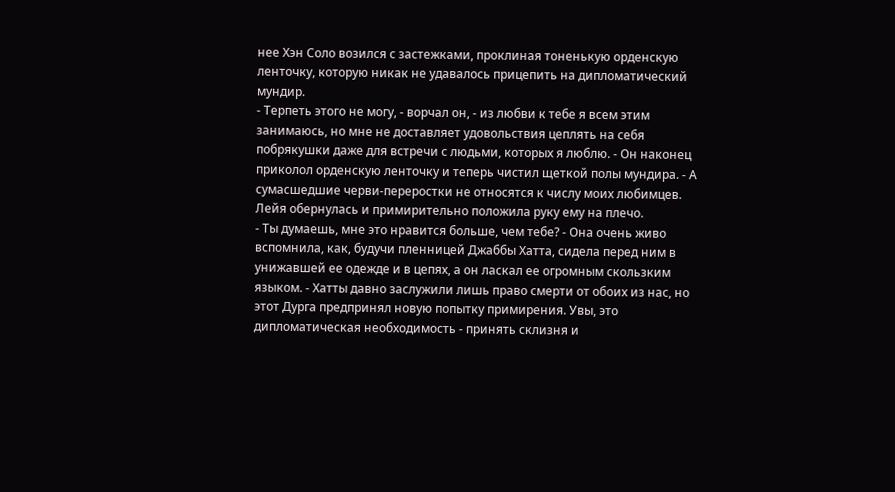нее Хэн Соло возился с застежками, проклиная тоненькую орденскую ленточку, которую никак не удавалось прицепить на дипломатический мундир.
- Терпеть этого не могу, - ворчал он, - из любви к тебе я всем этим занимаюсь, но мне не доставляет удовольствия цеплять на себя побрякушки даже для встречи с людьми, которых я люблю. - Он наконец приколол орденскую ленточку и теперь чистил щеткой полы мундира. - А сумасшедшие черви-переростки не относятся к числу моих любимцев.
Лейя обернулась и примирительно положила руку ему на плечо.
- Ты думаешь, мне это нравится больше, чем тебе? - Она очень живо вспомнила, как, будучи пленницей Джаббы Хатта, сидела перед ним в унижавшей ее одежде и в цепях, а он ласкал ее огромным скользким языком. - Хатты давно заслужили лишь право смерти от обоих из нас, но этот Дурга предпринял новую попытку примирения. Увы, это дипломатическая необходимость - принять склизня и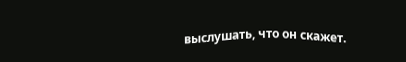выслушать, что он скажет.